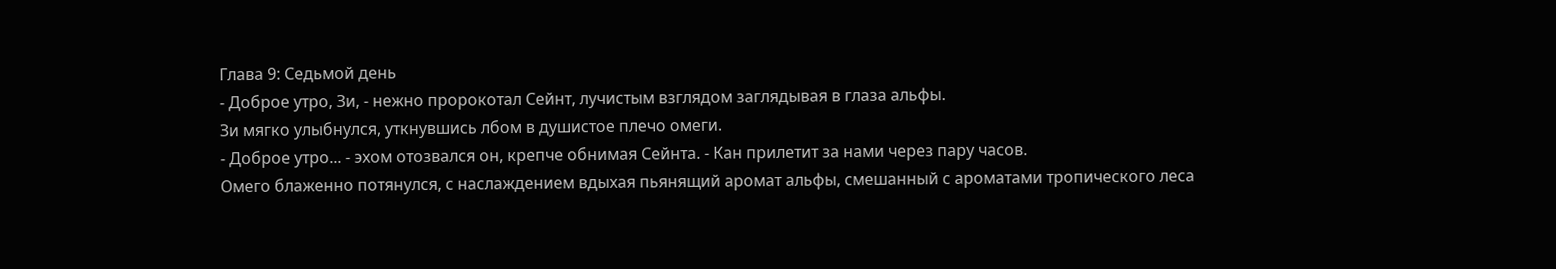Глава 9: Седьмой день
- Доброе утро, Зи, - нежно пророкотал Сейнт, лучистым взглядом заглядывая в глаза альфы.
Зи мягко улыбнулся, уткнувшись лбом в душистое плечо омеги.
- Доброе утро... - эхом отозвался он, крепче обнимая Сейнта. - Кан прилетит за нами через пару часов.
Омего блаженно потянулся, с наслаждением вдыхая пьянящий аромат альфы, смешанный с ароматами тропического леса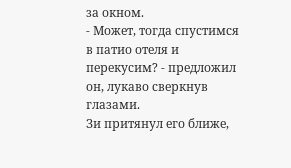за окном.
- Может, тогда спустимся в патио отеля и перекусим? - предложил он, лукаво сверкнув глазами.
Зи притянул его ближе,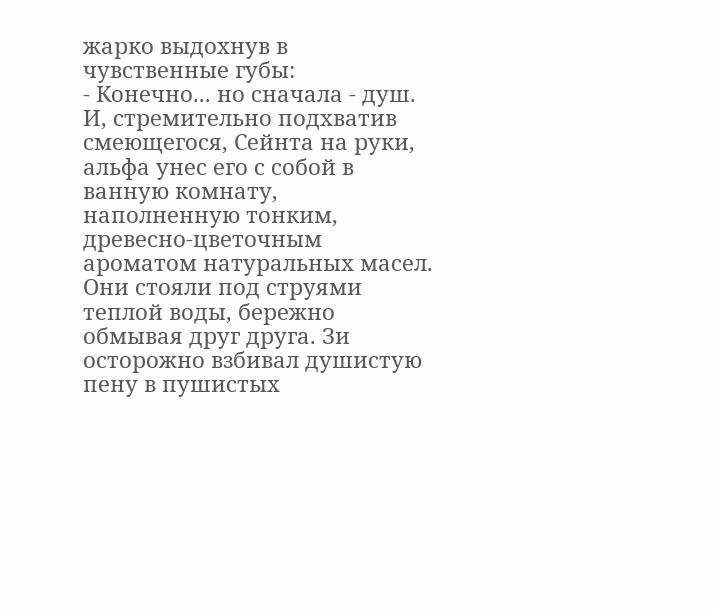жарко выдохнув в чувственные губы:
- Конечно... но сначала - душ.
И, стремительно подхватив смеющегося, Сейнта на руки, альфа унес его с собой в ванную комнату, наполненную тонким, древесно-цветочным ароматом натуральных масел.
Они стояли под струями теплой воды, бережно обмывая друг друга. Зи осторожно взбивал душистую пену в пушистых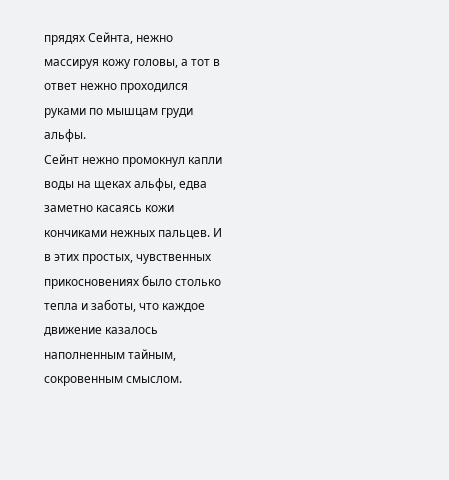прядях Сейнта, нежно массируя кожу головы, а тот в ответ нежно проходился руками по мышцам груди альфы.
Сейнт нежно промокнул капли воды на щеках альфы, едва заметно касаясь кожи кончиками нежных пальцев. И в этих простых, чувственных прикосновениях было столько тепла и заботы, что каждое движение казалось наполненным тайным, сокровенным смыслом.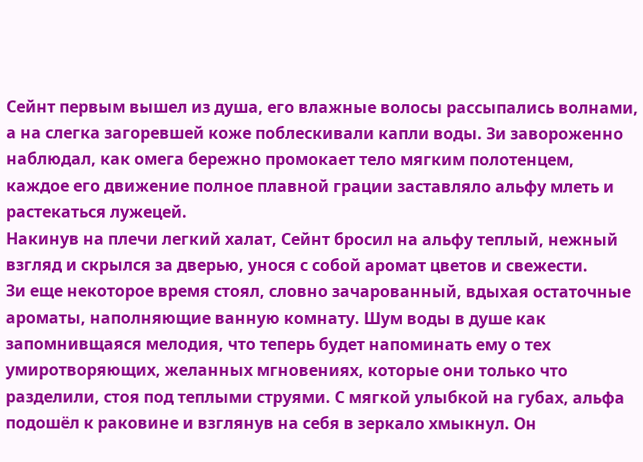Сейнт первым вышел из душа, его влажные волосы рассыпались волнами, а на слегка загоревшей коже поблескивали капли воды. Зи завороженно наблюдал, как омега бережно промокает тело мягким полотенцем, каждое его движение полное плавной грации заставляло альфу млеть и растекаться лужецей.
Накинув на плечи легкий халат, Сейнт бросил на альфу теплый, нежный взгляд и скрылся за дверью, унося с собой аромат цветов и свежести.
Зи еще некоторое время стоял, словно зачарованный, вдыхая остаточные ароматы, наполняющие ванную комнату. Шум воды в душе как запомнивщаяся мелодия, что теперь будет напоминать ему о тех умиротворяющих, желанных мгновениях, которые они только что разделили, стоя под теплыми струями. С мягкой улыбкой на губах, альфа подошёл к раковине и взглянув на себя в зеркало хмыкнул. Он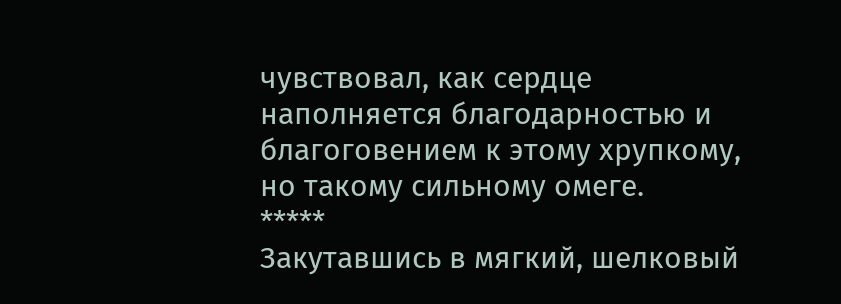чувствовал, как сердце наполняется благодарностью и благоговением к этому хрупкому, но такому сильному омеге.
*****
Закутавшись в мягкий, шелковый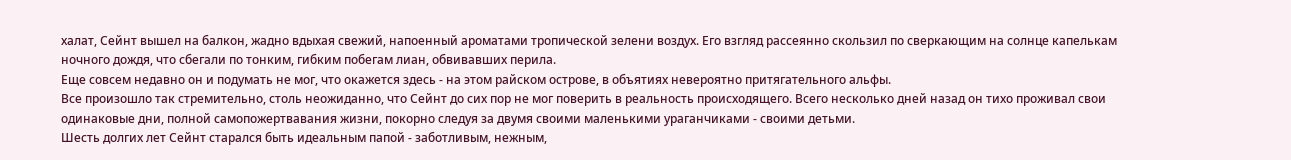халат, Сейнт вышел на балкон, жадно вдыхая свежий, напоенный ароматами тропической зелени воздух. Его взгляд рассеянно скользил по сверкающим на солнце капелькам ночного дождя, что сбегали по тонким, гибким побегам лиан, обвивавших перила.
Еще совсем недавно он и подумать не мог, что окажется здесь - на этом райском острове, в объятиях невероятно притягательного альфы.
Все произошло так стремительно, столь неожиданно, что Сейнт до сих пор не мог поверить в реальность происходящего. Всего несколько дней назад он тихо проживал свои одинаковые дни, полной самопожертвавания жизни, покорно следуя за двумя своими маленькими ураганчиками - своими детьми.
Шесть долгих лет Сейнт старался быть идеальным папой - заботливым, нежным,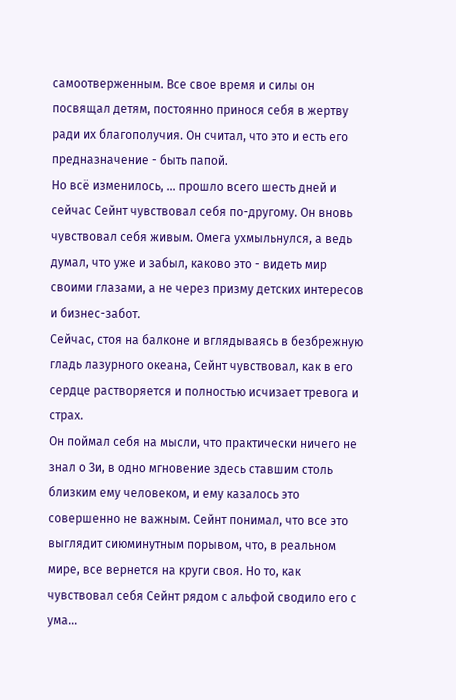самоотверженным. Все свое время и силы он посвящал детям, постоянно принося себя в жертву ради их благополучия. Он считал, что это и есть его предназначение - быть папой.
Но всё изменилось, ... прошло всего шесть дней и сейчас Сейнт чувствовал себя по-другому. Он вновь чувствовал себя живым. Омега ухмыльнулся, а ведь думал, что уже и забыл, каково это - видеть мир своими глазами, а не через призму детских интересов и бизнес-забот.
Сейчас, стоя на балконе и вглядываясь в безбрежную гладь лазурного океана, Сейнт чувствовал, как в его сердце растворяется и полностью исчизает тревога и страх.
Он поймал себя на мысли, что практически ничего не знал о Зи, в одно мгновение здесь ставшим столь близким ему человеком, и ему казалось это совершенно не важным. Сейнт понимал, что все это выглядит сиюминутным порывом, что, в реальном мире, все вернется на круги своя. Но то, как чувствовал себя Сейнт рядом с альфой сводило его с ума...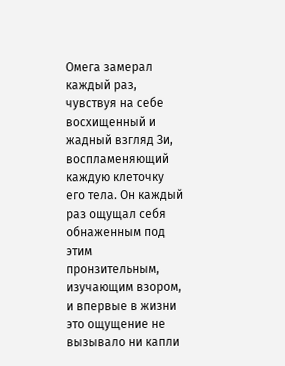Омега замерал каждый раз, чувствуя на себе восхищенный и жадный взгляд Зи, воспламеняющий каждую клеточку его тела. Он каждый раз ощущал себя обнаженным под этим пронзительным, изучающим взором, и впервые в жизни это ощущение не вызывало ни капли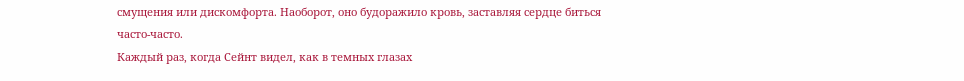смущения или дискомфорта. Наоборот, оно будоражило кровь, заставляя сердце биться часто-часто.
Каждый раз, когда Сейнт видел, как в темных глазах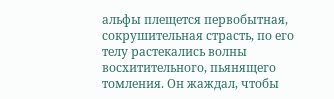альфы плещется первобытная, сокрушительная страсть, по его телу растекались волны восхитительного, пьянящего томления. Он жаждал, чтобы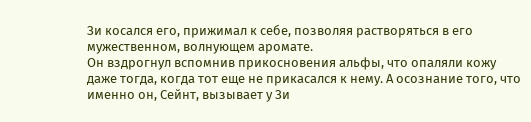Зи косался его, прижимал к себе, позволяя растворяться в его мужественном, волнующем аромате.
Он вздрогнул вспомнив прикосновения альфы, что опаляли кожу даже тогда, когда тот еще не прикасался к нему. А осознание того, что именно он, Сейнт, вызывает у Зи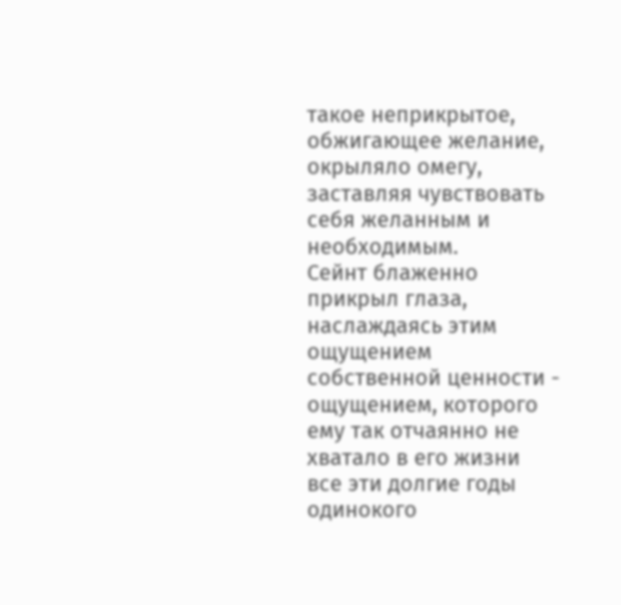такое неприкрытое, обжигающее желание, окрыляло омегу, заставляя чувствовать себя желанным и необходимым.
Сейнт блаженно прикрыл глаза, наслаждаясь этим ощущением собственной ценности - ощущением, которого ему так отчаянно не хватало в его жизни все эти долгие годы одинокого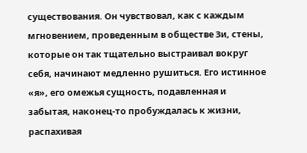существования. Он чувствовал, как с каждым мгновением, проведенным в обществе Зи, стены, которые он так тщательно выстраивал вокруг себя, начинают медленно рушиться. Его истинное «я», его омежья сущность, подавленная и забытая, наконец-то пробуждалась к жизни, распахивая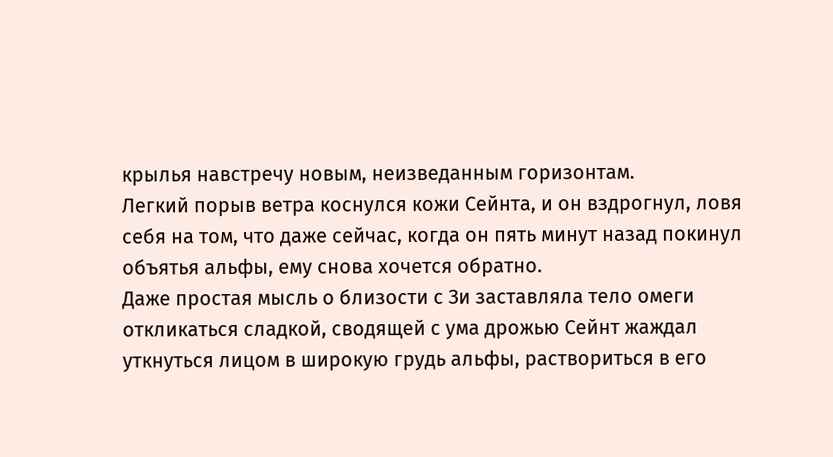крылья навстречу новым, неизведанным горизонтам.
Легкий порыв ветра коснулся кожи Сейнта, и он вздрогнул, ловя себя на том, что даже сейчас, когда он пять минут назад покинул объятья альфы, ему снова хочется обратно.
Даже простая мысль о близости с Зи заставляла тело омеги откликаться сладкой, сводящей с ума дрожью Сейнт жаждал уткнуться лицом в широкую грудь альфы, раствориться в его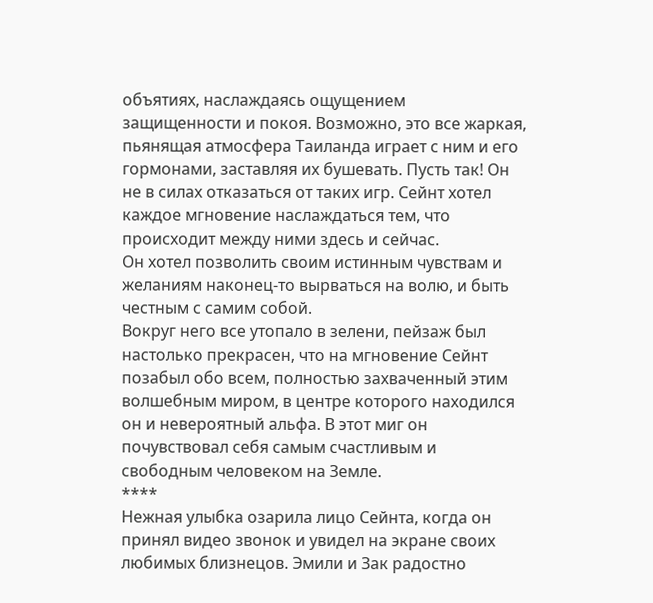объятиях, наслаждаясь ощущением защищенности и покоя. Возможно, это все жаркая, пьянящая атмосфера Таиланда играет с ним и его гормонами, заставляя их бушевать. Пусть так! Он не в силах отказаться от таких игр. Сейнт хотел каждое мгновение наслаждаться тем, что происходит между ними здесь и сейчас.
Он хотел позволить своим истинным чувствам и желаниям наконец-то вырваться на волю, и быть честным с самим собой.
Вокруг него все утопало в зелени, пейзаж был настолько прекрасен, что на мгновение Сейнт позабыл обо всем, полностью захваченный этим волшебным миром, в центре которого находился он и невероятный альфа. В этот миг он почувствовал себя самым счастливым и свободным человеком на Земле.
****
Нежная улыбка озарила лицо Сейнта, когда он принял видео звонок и увидел на экране своих любимых близнецов. Эмили и Зак радостно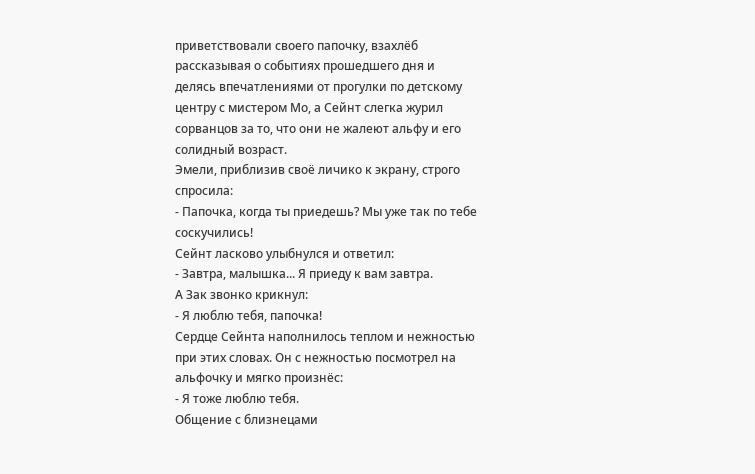приветствовали своего папочку, взахлёб рассказывая о событиях прошедшего дня и делясь впечатлениями от прогулки по детскому центру с мистером Мо, а Сейнт слегка журил сорванцов за то, что они не жалеют альфу и его солидный возраст.
Эмели, приблизив своё личико к экрану, строго спросила:
- Папочка, когда ты приедешь? Мы уже так по тебе соскучились!
Сейнт ласково улыбнулся и ответил:
- Завтра, малышка... Я приеду к вам завтра.
А Зак звонко крикнул:
- Я люблю тебя, папочка!
Сердце Сейнта наполнилось теплом и нежностью при этих словах. Он с нежностью посмотрел на альфочку и мягко произнёс:
- Я тоже люблю тебя.
Общение с близнецами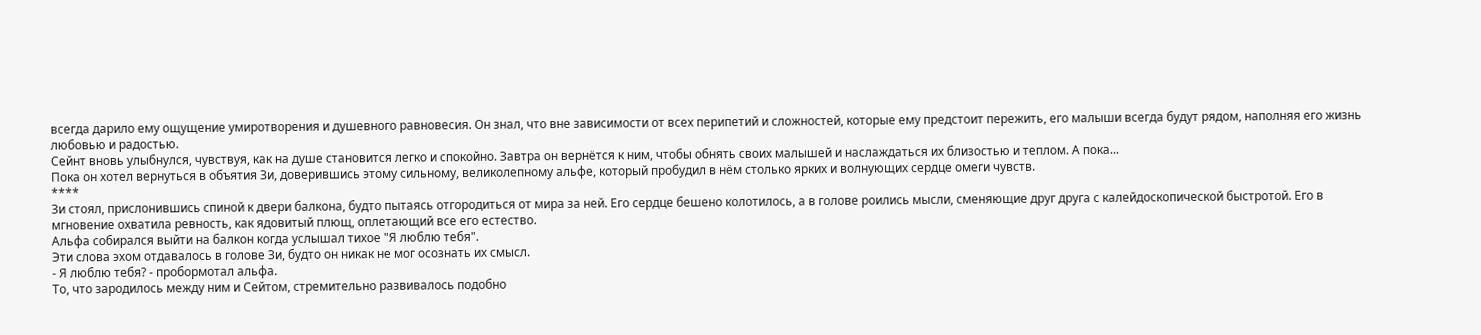всегда дарило ему ощущение умиротворения и душевного равновесия. Он знал, что вне зависимости от всех перипетий и сложностей, которые ему предстоит пережить, его малыши всегда будут рядом, наполняя его жизнь любовью и радостью.
Сейнт вновь улыбнулся, чувствуя, как на душе становится легко и спокойно. Завтра он вернётся к ним, чтобы обнять своих малышей и наслаждаться их близостью и теплом. А пока...
Пока он хотел вернуться в объятия Зи, доверившись этому сильному, великолепному альфе, который пробудил в нём столько ярких и волнующих сердце омеги чувств.
****
Зи стоял, прислонившись спиной к двери балкона, будто пытаясь отгородиться от мира за ней. Его сердце бешено колотилось, а в голове роились мысли, сменяющие друг друга с калейдоскопической быстротой. Его в мгновение охватила ревность, как ядовитый плющ, оплетающий все его естество.
Альфа собирался выйти на балкон когда услышал тихое "Я люблю тебя".
Эти слова эхом отдавалось в голове Зи, будто он никак не мог осознать их смысл.
- Я люблю тебя? - пробормотал альфа.
То, что зародилось между ним и Сейтом, стремительно развивалось подобно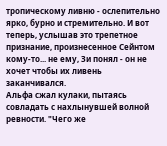тропическому ливню - ослепительно ярко, бурно и стремительно. И вот теперь, услышав это трепетное признание, произнесенное Сейнтом кому-то... не ему, Зи понял - он не хочет чтобы их ливень заканчивался.
Альфа сжал кулаки, пытаясь совладать с нахлынувшей волной ревности. "Чего же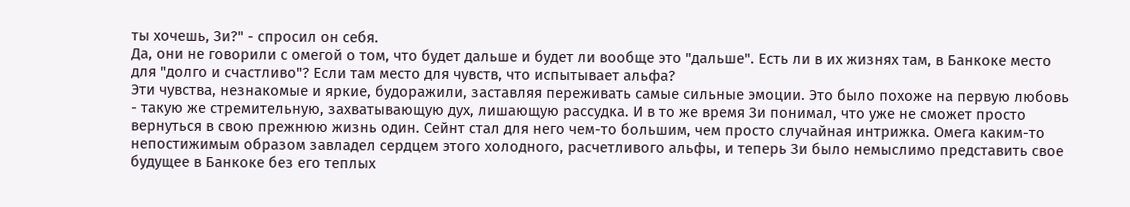ты хочешь, Зи?" - спросил он себя.
Да, они не говорили с омегой о том, что будет дальше и будет ли вообще это "дальше". Есть ли в их жизнях там, в Банкоке место для "долго и счастливо"? Если там место для чувств, что испытывает альфа?
Эти чувства, незнакомые и яркие, будоражили, заставляя переживать самые сильные эмоции. Это было похоже на первую любовь - такую же стремительную, захватывающую дух, лишающую рассудка. И в то же время Зи понимал, что уже не сможет просто вернуться в свою прежнюю жизнь один. Сейнт стал для него чем-то большим, чем просто случайная интрижка. Омега каким-то непостижимым образом завладел сердцем этого холодного, расчетливого альфы, и теперь Зи было немыслимо представить свое будущее в Банкоке без его теплых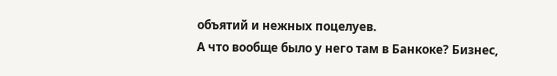объятий и нежных поцелуев.
А что вообще было у него там в Банкоке? Бизнес,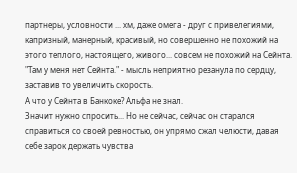партнеры, условности ... хм, даже омега - друг с привелегиями, капризный, манерный, красивый, но совершенно не похожий на этого теплого, настоящего, живого... совсем не похожий на Сейнта.
"Там у меня нет Сейнта." - мысль неприятно резанула по сердцу, заставив то увеличить скорость.
А что у Сейнта в Банкоке? Альфа не знал.
Значит нужно спросить... Но не сейчас, сейчас он старался справиться со своей ревностью, он упрямо сжал челюсти, давая себе зарок держать чувства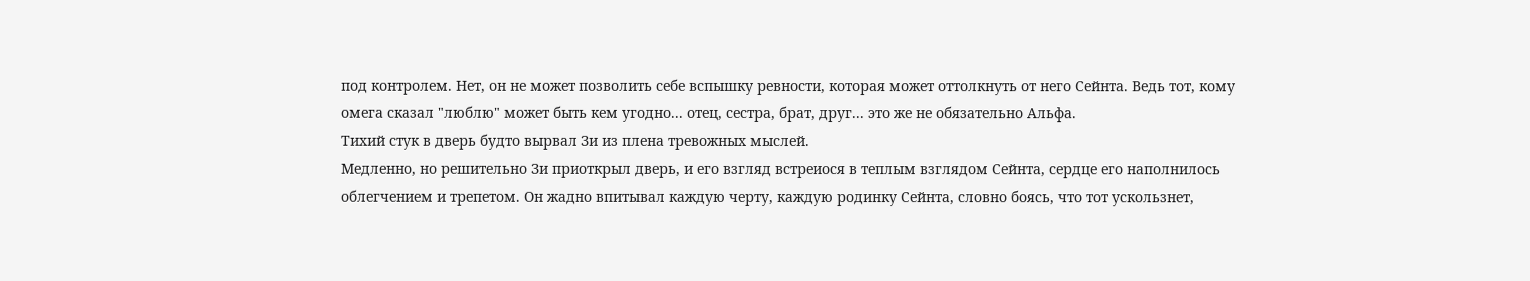под контролем. Нет, он не может позволить себе вспышку ревности, которая может оттолкнуть от него Сейнта. Ведь тот, кому омега сказал "люблю" может быть кем угодно... отец, сестра, брат, друг... это же не обязательно Альфа.
Тихий стук в дверь будто вырвал Зи из плена тревожных мыслей.
Медленно, но решительно Зи приоткрыл дверь, и его взгляд встреиося в теплым взглядом Сейнта, сердце его наполнилось облегчением и трепетом. Он жадно впитывал каждую черту, каждую родинку Сейнта, словно боясь, что тот ускользнет,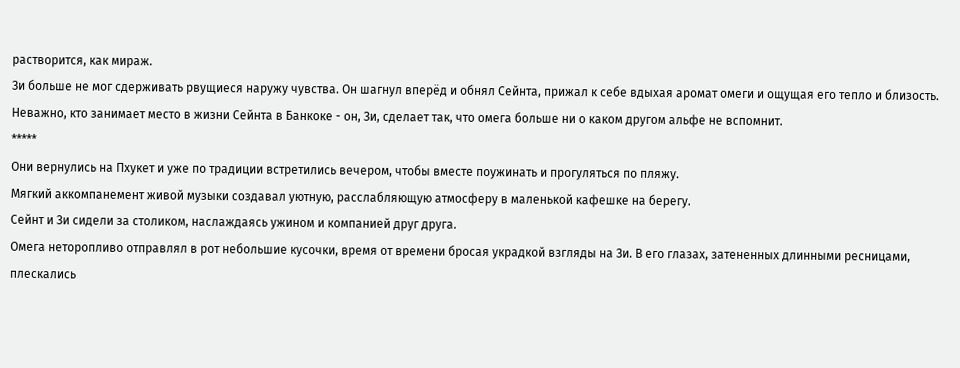растворится, как мираж.
Зи больше не мог сдерживать рвущиеся наружу чувства. Он шагнул вперёд и обнял Сейнта, прижал к себе вдыхая аромат омеги и ощущая его тепло и близость.
Неважно, кто занимает место в жизни Сейнта в Банкоке - он, Зи, сделает так, что омега больше ни о каком другом альфе не вспомнит.
*****
Они вернулись на Пхукет и уже по традиции встретились вечером, чтобы вместе поужинать и прогуляться по пляжу.
Мягкий аккомпанемент живой музыки создавал уютную, расслабляющую атмосферу в маленькой кафешке на берегу.
Сейнт и Зи сидели за столиком, наслаждаясь ужином и компанией друг друга.
Омега неторопливо отправлял в рот небольшие кусочки, время от времени бросая украдкой взгляды на Зи. В его глазах, затененных длинными ресницами, плескались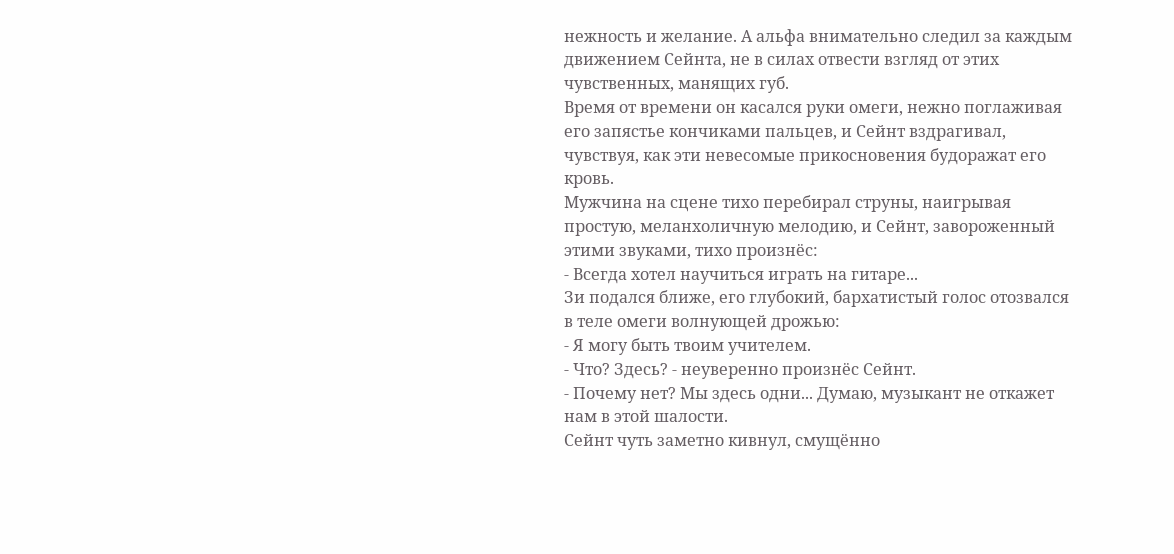нежность и желание. А альфа внимательно следил за каждым движением Сейнта, не в силах отвести взгляд от этих чувственных, манящих губ.
Время от времени он касался руки омеги, нежно поглаживая его запястье кончиками пальцев, и Сейнт вздрагивал, чувствуя, как эти невесомые прикосновения будоражат его кровь.
Мужчина на сцене тихо перебирал струны, наигрывая простую, меланхоличную мелодию, и Сейнт, завороженный этими звуками, тихо произнёс:
- Всегда хотел научиться играть на гитаре...
Зи подался ближе, его глубокий, бархатистый голос отозвался в теле омеги волнующей дрожью:
- Я могу быть твоим учителем.
- Что? Здесь? - неуверенно произнёс Сейнт.
- Почему нет? Мы здесь одни... Думаю, музыкант не откажет нам в этой шалости.
Сейнт чуть заметно кивнул, смущённо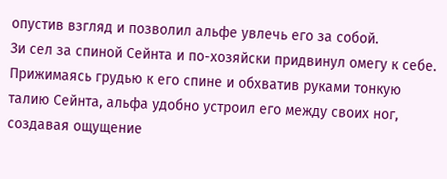опустив взгляд и позволил альфе увлечь его за собой.
Зи сел за спиной Сейнта и по-хозяйски придвинул омегу к себе. Прижимаясь грудью к его спине и обхватив руками тонкую талию Сейнта, альфа удобно устроил его между своих ног, создавая ощущение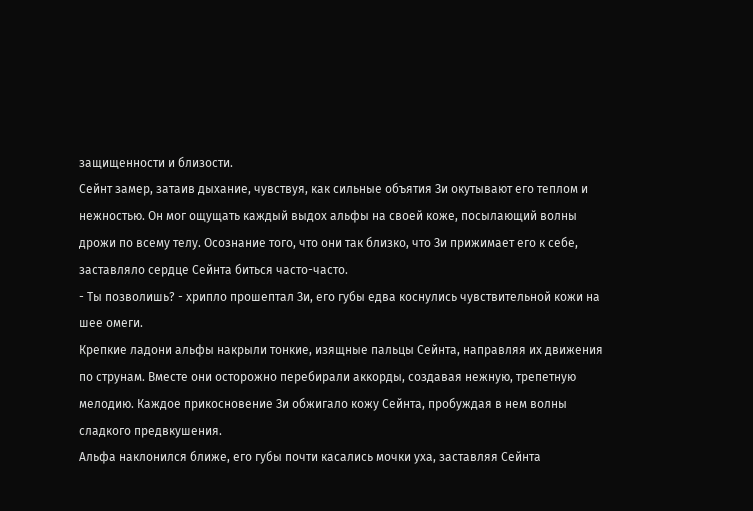защищенности и близости.
Сейнт замер, затаив дыхание, чувствуя, как сильные объятия Зи окутывают его теплом и нежностью. Он мог ощущать каждый выдох альфы на своей коже, посылающий волны дрожи по всему телу. Осознание того, что они так близко, что Зи прижимает его к себе, заставляло сердце Сейнта биться часто-часто.
- Ты позволишь? - хрипло прошептал Зи, его губы едва коснулись чувствительной кожи на шее омеги.
Крепкие ладони альфы накрыли тонкие, изящные пальцы Сейнта, направляя их движения по струнам. Вместе они осторожно перебирали аккорды, создавая нежную, трепетную мелодию. Каждое прикосновение Зи обжигало кожу Сейнта, пробуждая в нем волны сладкого предвкушения.
Альфа наклонился ближе, его губы почти касались мочки уха, заставляя Сейнта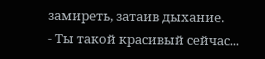замиреть, затаив дыхание.
- Ты такой красивый сейчас...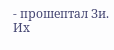- прошептал Зи.
Их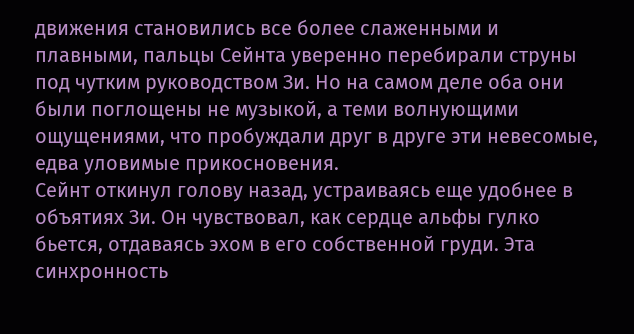движения становились все более слаженными и плавными, пальцы Сейнта уверенно перебирали струны под чутким руководством Зи. Но на самом деле оба они были поглощены не музыкой, а теми волнующими ощущениями, что пробуждали друг в друге эти невесомые, едва уловимые прикосновения.
Сейнт откинул голову назад, устраиваясь еще удобнее в объятиях Зи. Он чувствовал, как сердце альфы гулко бьется, отдаваясь эхом в его собственной груди. Эта синхронность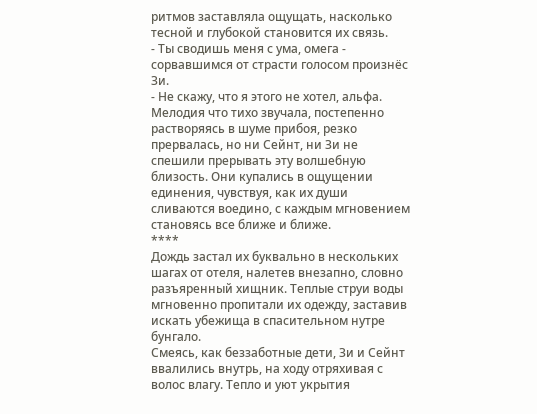ритмов заставляла ощущать, насколько тесной и глубокой становится их связь.
- Ты сводишь меня с ума, омега - сорвавшимся от страсти голосом произнёс Зи.
- Не скажу, что я этого не хотел, альфа.
Мелодия что тихо звучала, постепенно растворяясь в шуме прибоя, резко прервалась, но ни Сейнт, ни Зи не спешили прерывать эту волшебную близость. Они купались в ощущении единения, чувствуя, как их души сливаются воедино, с каждым мгновением становясь все ближе и ближе.
****
Дождь застал их буквально в нескольких шагах от отеля, налетев внезапно, словно разъяренный хищник. Теплые струи воды мгновенно пропитали их одежду, заставив искать убежища в спасительном нутре бунгало.
Смеясь, как беззаботные дети, Зи и Сейнт ввалились внутрь, на ходу отряхивая с волос влагу. Тепло и уют укрытия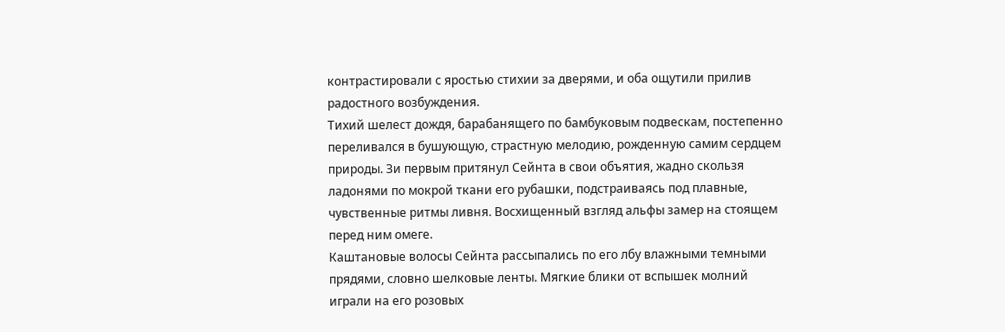контрастировали с яростью стихии за дверями, и оба ощутили прилив радостного возбуждения.
Тихий шелест дождя, барабанящего по бамбуковым подвескам, постепенно переливался в бушующую, страстную мелодию, рожденную самим сердцем природы. Зи первым притянул Сейнта в свои объятия, жадно скользя ладонями по мокрой ткани его рубашки, подстраиваясь под плавные, чувственные ритмы ливня. Восхищенный взгляд альфы замер на стоящем перед ним омеге.
Каштановые волосы Сейнта рассыпались по его лбу влажными темными прядями, словно шелковые ленты. Мягкие блики от вспышек молний играли на его розовых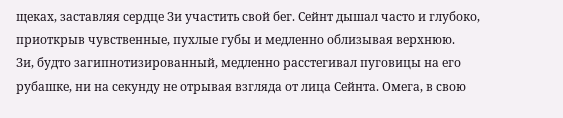щеках, заставляя сердце Зи участить свой бег. Сейнт дышал часто и глубоко, приоткрыв чувственные, пухлые губы и медленно облизывая верхнюю.
Зи, будто загипнотизированный, медленно расстегивал пуговицы на его рубашке, ни на секунду не отрывая взгляда от лица Сейнта. Омега, в свою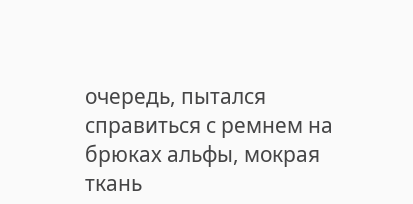очередь, пытался справиться с ремнем на брюках альфы, мокрая ткань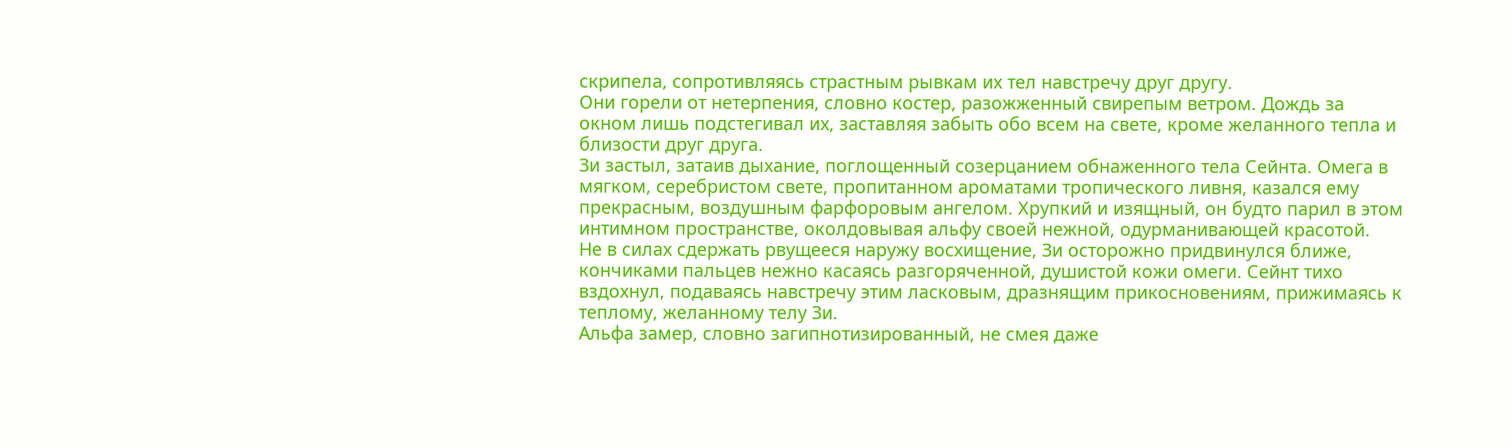скрипела, сопротивляясь страстным рывкам их тел навстречу друг другу.
Они горели от нетерпения, словно костер, разожженный свирепым ветром. Дождь за окном лишь подстегивал их, заставляя забыть обо всем на свете, кроме желанного тепла и близости друг друга.
Зи застыл, затаив дыхание, поглощенный созерцанием обнаженного тела Сейнта. Омега в мягком, серебристом свете, пропитанном ароматами тропического ливня, казался ему прекрасным, воздушным фарфоровым ангелом. Хрупкий и изящный, он будто парил в этом интимном пространстве, околдовывая альфу своей нежной, одурманивающей красотой.
Не в силах сдержать рвущееся наружу восхищение, Зи осторожно придвинулся ближе, кончиками пальцев нежно касаясь разгоряченной, душистой кожи омеги. Сейнт тихо вздохнул, подаваясь навстречу этим ласковым, дразнящим прикосновениям, прижимаясь к теплому, желанному телу Зи.
Альфа замер, словно загипнотизированный, не смея даже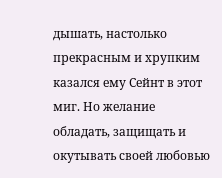дышать, настолько прекрасным и хрупким казался ему Сейнт в этот миг. Но желание обладать, защищать и окутывать своей любовью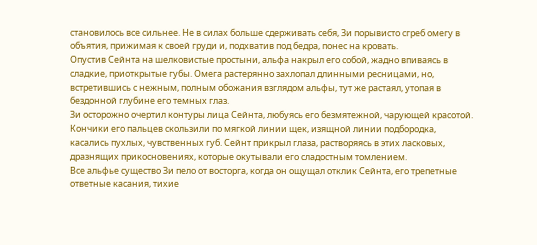становилось все сильнее. Не в силах больше сдерживать себя, Зи порывисто сгреб омегу в объятия, прижимая к своей груди и, подхватив под бедра, понес на кровать.
Опустив Сейнта на шелковистые простыни, альфа накрыл его собой, жадно впиваясь в сладкие, приоткрытые губы. Омега растерянно захлопал длинными ресницами, но, встретившись с нежным, полным обожания взглядом альфы, тут же растаял, утопая в бездонной глубине его темных глаз.
Зи осторожно очертил контуры лица Сейнта, любуясь его безмятежной, чарующей красотой. Кончики его пальцев скользили по мягкой линии щек, изящной линии подбородка, касались пухлых, чувственных губ. Сейнт прикрыл глаза, растворяясь в этих ласковых, дразнящих прикосновениях, которые окутывали его сладостным томлением.
Все альфье существо Зи пело от восторга, когда он ощущал отклик Сейнта, его трепетные ответные касания, тихие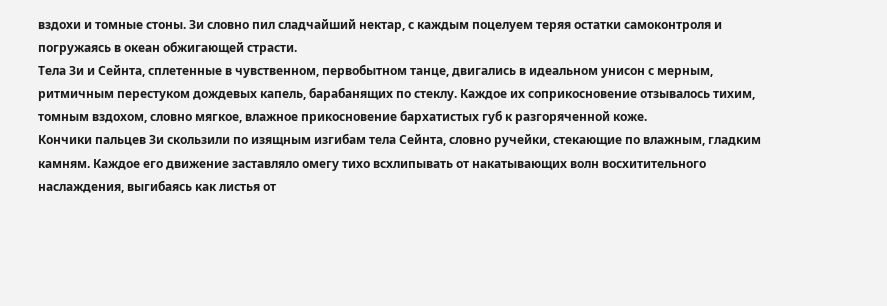вздохи и томные стоны. Зи словно пил сладчайший нектар, с каждым поцелуем теряя остатки самоконтроля и погружаясь в океан обжигающей страсти.
Тела Зи и Сейнта, сплетенные в чувственном, первобытном танце, двигались в идеальном унисон с мерным, ритмичным перестуком дождевых капель, барабанящих по стеклу. Каждое их соприкосновение отзывалось тихим, томным вздохом, словно мягкое, влажное прикосновение бархатистых губ к разгоряченной коже.
Кончики пальцев Зи скользили по изящным изгибам тела Сейнта, словно ручейки, стекающие по влажным, гладким камням. Каждое его движение заставляло омегу тихо всхлипывать от накатывающих волн восхитительного наслаждения, выгибаясь как листья от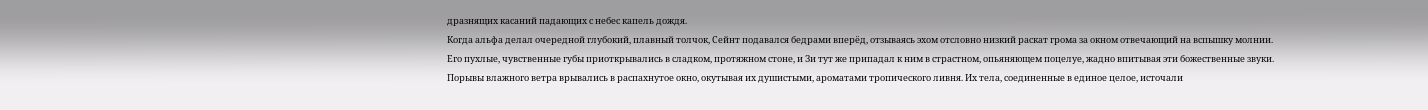дразнящих касаний падающих с небес капель дождя.
Когда альфа делал очередной глубокий, плавный толчок, Сейнт подавался бедрами вперёд, отзываясь эхом отсловно низкий раскат грома за окном отвечающий на вспышку молнии. Его пухлые, чувственные губы приоткрывались в сладком, протяжном стоне, и Зи тут же припадал к ним в страстном, опьяняющем поцелуе, жадно впитывая эти божественные звуки.
Порывы влажного ветра врывались в распахнутое окно, окутывая их душистыми, ароматами тропического ливня. Их тела, соединенные в единое целое, источали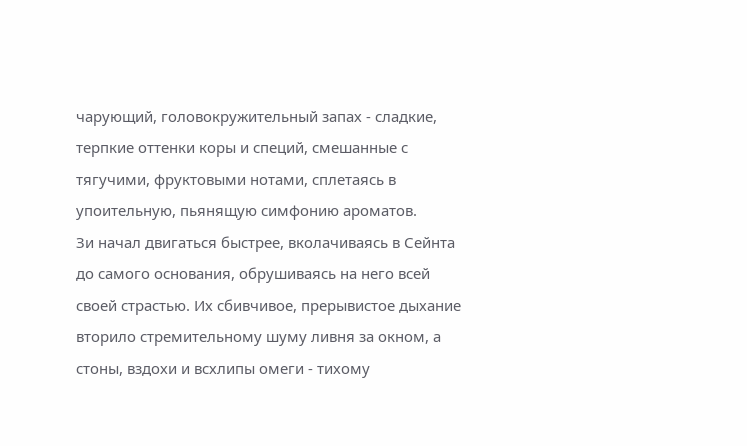чарующий, головокружительный запах - сладкие, терпкие оттенки коры и специй, смешанные с тягучими, фруктовыми нотами, сплетаясь в упоительную, пьянящую симфонию ароматов.
Зи начал двигаться быстрее, вколачиваясь в Сейнта до самого основания, обрушиваясь на него всей своей страстью. Их сбивчивое, прерывистое дыхание вторило стремительному шуму ливня за окном, а стоны, вздохи и всхлипы омеги - тихому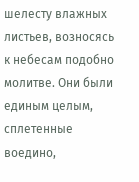шелесту влажных листьев, возносясь к небесам подобно молитве. Они были единым целым, сплетенные воедино,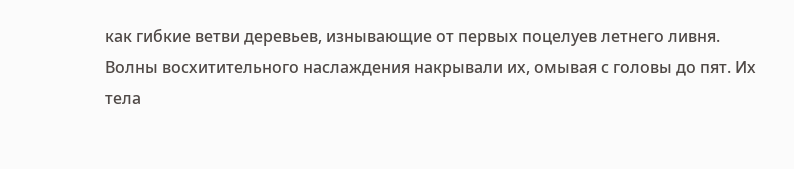как гибкие ветви деревьев, изнывающие от первых поцелуев летнего ливня.
Волны восхитительного наслаждения накрывали их, омывая с головы до пят. Их тела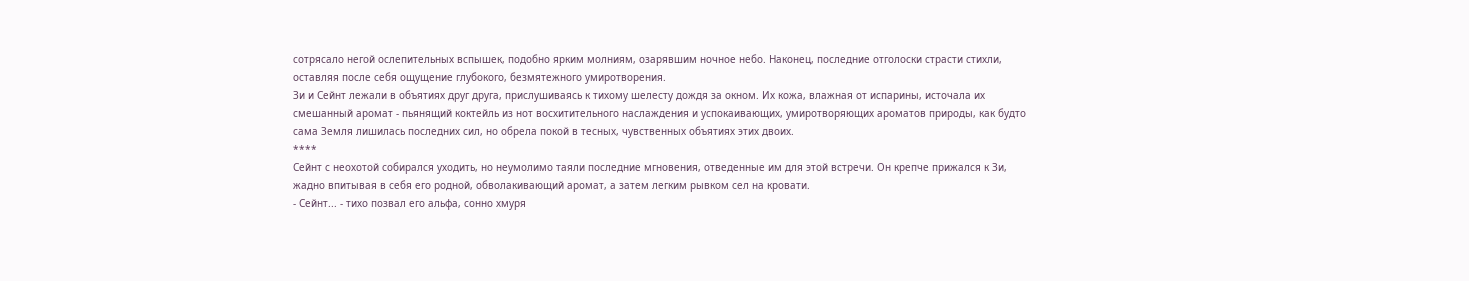сотрясало негой ослепительных вспышек, подобно ярким молниям, озарявшим ночное небо. Наконец, последние отголоски страсти стихли, оставляя после себя ощущение глубокого, безмятежного умиротворения.
Зи и Сейнт лежали в объятиях друг друга, прислушиваясь к тихому шелесту дождя за окном. Их кожа, влажная от испарины, источала их смешанный аромат - пьянящий коктейль из нот восхитительного наслаждения и успокаивающих, умиротворяющих ароматов природы, как будто сама Земля лишилась последних сил, но обрела покой в тесных, чувственных объятиях этих двоих.
****
Сейнт с неохотой собирался уходить, но неумолимо таяли последние мгновения, отведенные им для этой встречи. Он крепче прижался к Зи, жадно впитывая в себя его родной, обволакивающий аромат, а затем легким рывком сел на кровати.
- Сейнт... - тихо позвал его альфа, сонно хмуря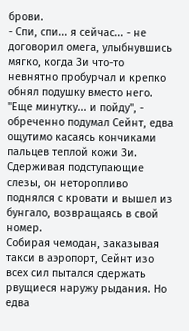брови.
- Спи, спи... я сейчас... - не договорил омега, улыбнувшись мягко, когда Зи что-то невнятно пробурчал и крепко обнял подушку вместо него.
"Еще минутку... и пойду", - обреченно подумал Сейнт, едва ощутимо касаясь кончиками пальцев теплой кожи Зи. Сдерживая подступающие слезы, он неторопливо поднялся с кровати и вышел из бунгало, возвращаясь в свой номер.
Собирая чемодан, заказывая такси в аэропорт, Сейнт изо всех сил пытался сдержать рвущиеся наружу рыдания. Но едва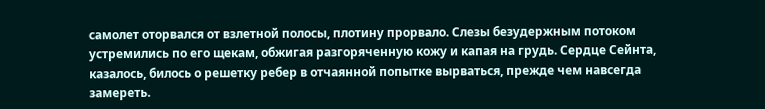самолет оторвался от взлетной полосы, плотину прорвало. Слезы безудержным потоком устремились по его щекам, обжигая разгоряченную кожу и капая на грудь. Сердце Сейнта, казалось, билось о решетку ребер в отчаянной попытке вырваться, прежде чем навсегда замереть.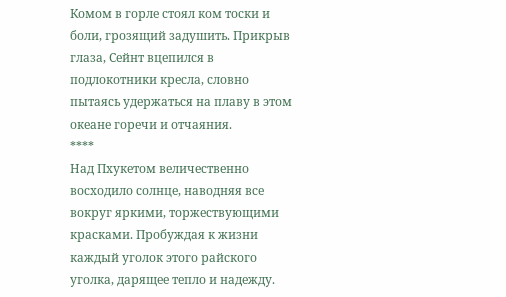Комом в горле стоял ком тоски и боли, грозящий задушить. Прикрыв глаза, Сейнт вцепился в подлокотники кресла, словно пытаясь удержаться на плаву в этом океане горечи и отчаяния.
****
Над Пхукетом величественно восходило солнце, наводняя все вокруг яркими, торжествующими красками. Пробуждая к жизни каждый уголок этого райского уголка, дарящее тепло и надежду.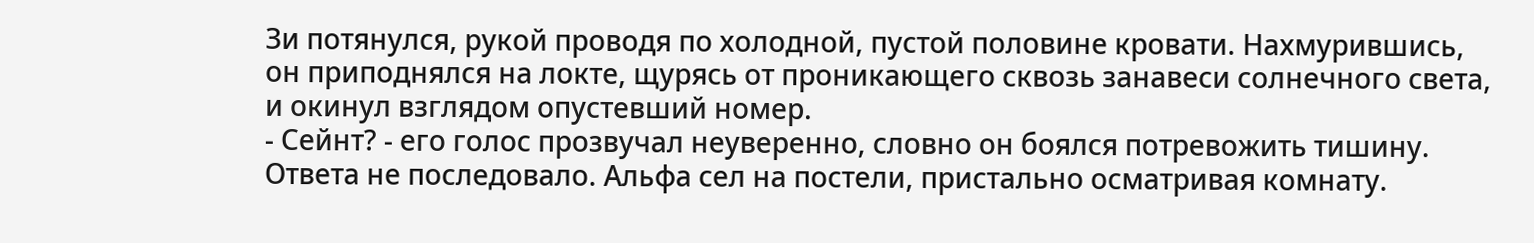Зи потянулся, рукой проводя по холодной, пустой половине кровати. Нахмурившись, он приподнялся на локте, щурясь от проникающего сквозь занавеси солнечного света, и окинул взглядом опустевший номер.
- Сейнт? - его голос прозвучал неуверенно, словно он боялся потревожить тишину.
Ответа не последовало. Альфа сел на постели, пристально осматривая комнату.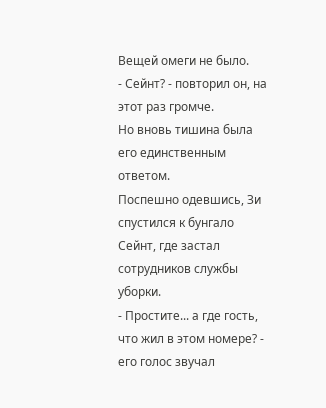Вещей омеги не было.
- Сейнт? - повторил он, на этот раз громче.
Но вновь тишина была его единственным ответом.
Поспешно одевшись, Зи спустился к бунгало Сейнт, где застал сотрудников службы уборки.
- Простите... а где гость, что жил в этом номере? - его голос звучал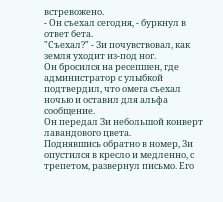встревожено.
- Он съехал сегодня, - буркнул в ответ бета.
"Съехал?" - Зи почувствовал, как земля уходит из-под ног.
Он бросился на ресепшен, где администратор с улыбкой подтвердил, что омега съехал ночью и оставил для альфа сообщение.
Он передал Зи небольшой конверт лавандового цвета.
Поднявшись обратно в номер, Зи опустился в кресло и медленно, с трепетом, развернул письмо. Его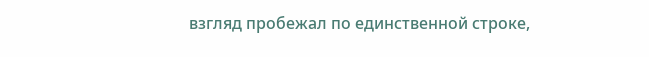взгляд пробежал по единственной строке,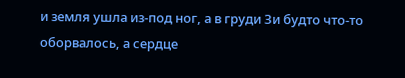и земля ушла из-под ног, а в груди Зи будто что-то оборвалось, а сердце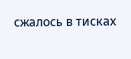сжалось в тисках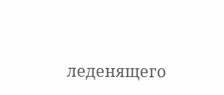леденящего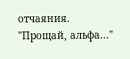отчаяния.
"Прощай, альфа..."